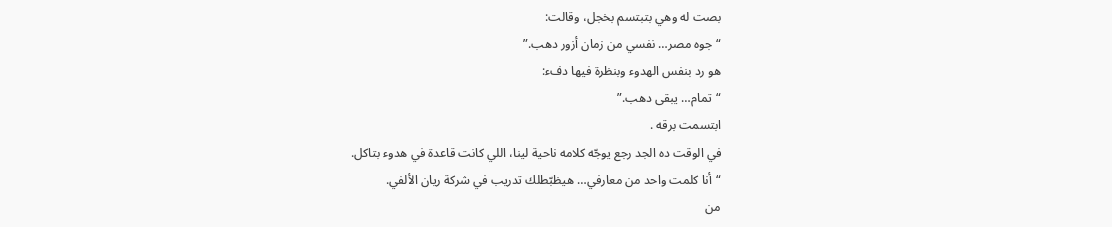بصت له وهي بتبتسم بخجل، وقالت:
“جوه مصر… نفسي من زمان أزور دهب.”
هو رد بنفس الهدوء وبنظرة فيها دفء:
“تمام… يبقى دهب.”
ابتسمت برقه .
في الوقت ده الجد رجع يوجّه كلامه ناحية لينا، اللي كانت قاعدة في هدوء بتاكل.
“أنا كلمت واحد من معارفي… هيظبّطلك تدريب في شركة ريان الألفي.
من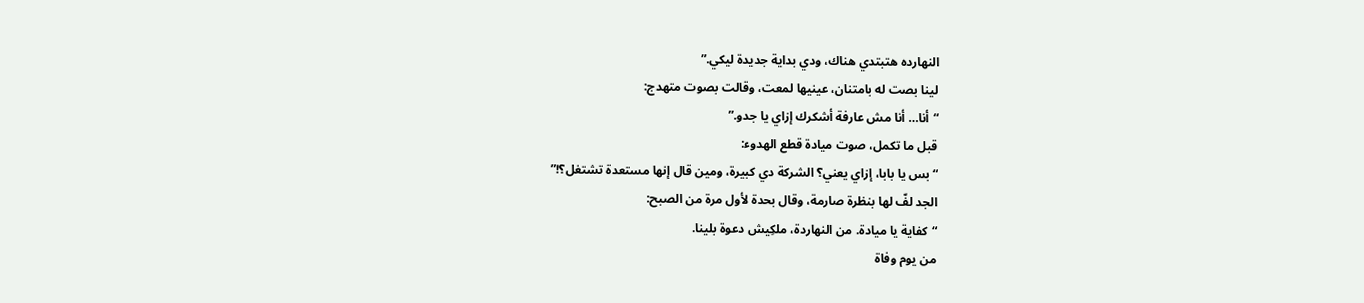النهارده هتبتدي هناك، ودي بداية جديدة ليكي.”
لينا بصت له بامتنان، عينيها لمعت، وقالت بصوت متهدج:
“أنا… أنا مش عارفة أشكرك إزاي يا جدو.”
قبل ما تكمل، صوت ميادة قطع الهدوء:
“بس يا بابا، إزاي يعني؟ الشركة دي كبيرة، ومين قال إنها مستعدة تشتغل؟!”
الجد لفّ لها بنظرة صارمة، وقال بحدة لأول مرة من الصبح:
“كفاية يا ميادة. من النهاردة، ملكِيش دعوة بلينا.
من يوم وفاة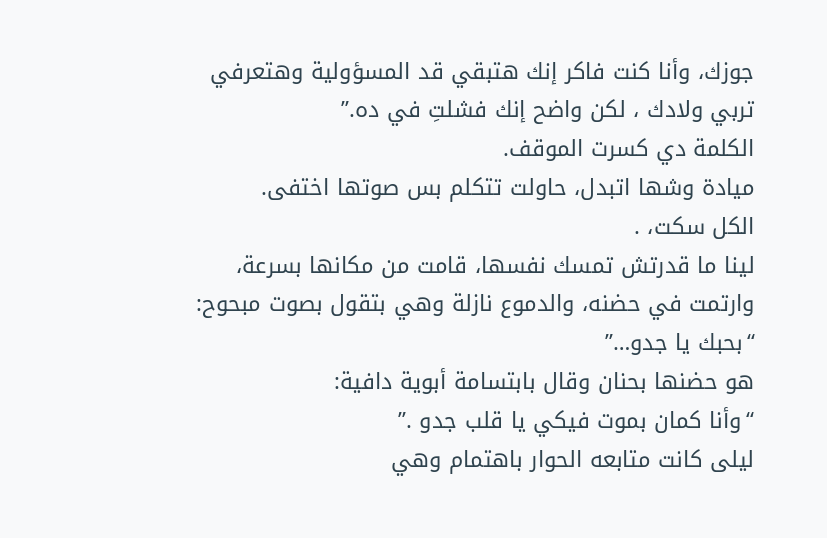جوزك، وأنا كنت فاكر إنك هتبقي قد المسؤولية وهتعرفي تربي ولادك ، لكن واضح إنك فشلتِ في ده.”
الكلمة دي كسرت الموقف.
ميادة وشها اتبدل، حاولت تتكلم بس صوتها اختفى.
الكل سكت، .
لينا ما قدرتش تمسك نفسها، قامت من مكانها بسرعة، وارتمت في حضنه، والدموع نازلة وهي بتقول بصوت مبحوح:
“بحبك يا جدو…”
هو حضنها بحنان وقال بابتسامة أبوية دافية:
“وأنا كمان بموت فيكي يا قلب جدو .”
ليلى كانت متابعه الحوار باهتمام وهي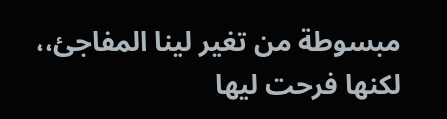مبسوطة من تغير لينا المفاجئ،، لكنها فرحت ليها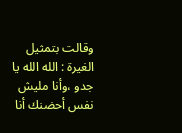وقالت بتمثيل الغيرة : الله الله يا جدو ،وأنا مليش نفس أحضنك أنا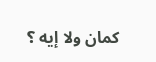كمان ولا إيه ؟